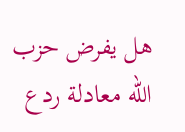هل يفرض حزب الله معادلة ردع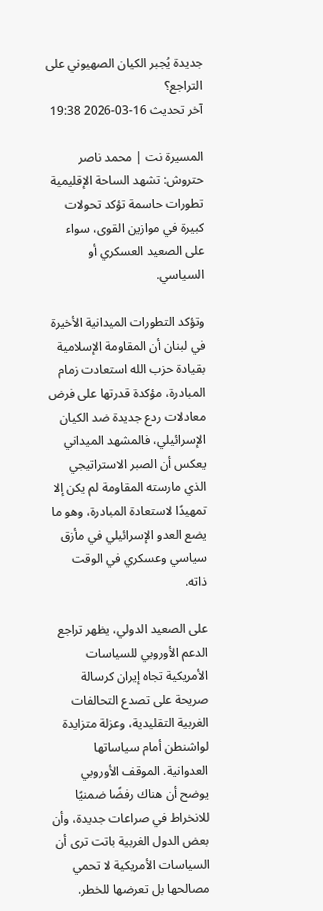جديدة يُجبر الكيان الصهيوني على التراجع؟
آخر تحديث 16-03-2026 19:38

المسيرة نت | محمد ناصر حتروش: تشهد الساحة الإقليمية تطورات حاسمة تؤكد تحولات كبيرة في موازين القوى، سواء على الصعيد العسكري أو السياسي.

وتؤكد التطورات الميدانية الأخيرة في لبنان أن المقاومة الإسلامية بقيادة حزب الله استعادت زمام المبادرة، مؤكدة قدرتها على فرض معادلات ردع جديدة ضد الكيان الإسرائيلي، فالمشهد الميداني يعكس أن الصبر الاستراتيجي الذي مارسته المقاومة لم يكن إلا تمهيدًا لاستعادة المبادرة، وهو ما يضع العدو الإسرائيلي في مأزق سياسي وعسكري في الوقت ذاته.

على الصعيد الدولي، يظهر تراجع الدعم الأوروبي للسياسات الأمريكية تجاه إيران كرسالة صريحة على تصدع التحالفات الغربية التقليدية، وعزلة متزايدة لواشنطن أمام سياساتها العدوانية. الموقف الأوروبي يوضح أن هناك رفضًا ضمنيًا للانخراط في صراعات جديدة، وأن بعض الدول الغربية باتت ترى أن السياسات الأمريكية لا تحمي مصالحها بل تعرضها للخطر.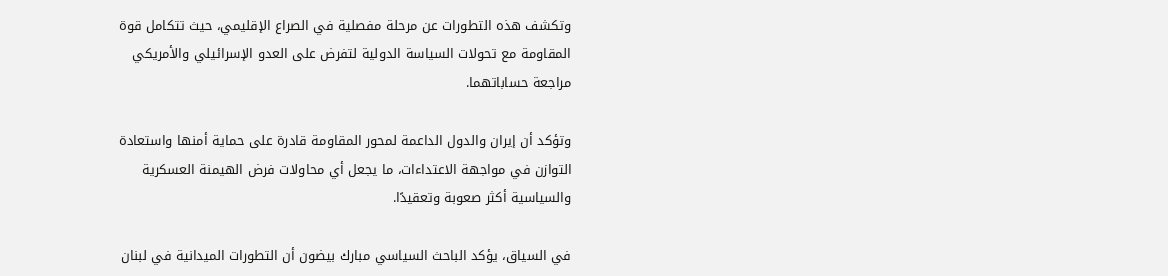وتكشف هذه التطورات عن مرحلة مفصلية في الصراع الإقليمي، حيث تتكامل قوة المقاومة مع تحولات السياسة الدولية لتفرض على العدو الإسرائيلي والأمريكي مراجعة حساباتهما.

وتؤكد أن إيران والدول الداعمة لمحور المقاومة قادرة على حماية أمنها واستعادة التوازن في مواجهة الاعتداءات، ما يجعل أي محاولات فرض الهيمنة العسكرية والسياسية أكثر صعوبة وتعقيدًا.

في السياق، يؤكد الباحث السياسي مبارك بيضون أن التطورات الميدانية في لبنان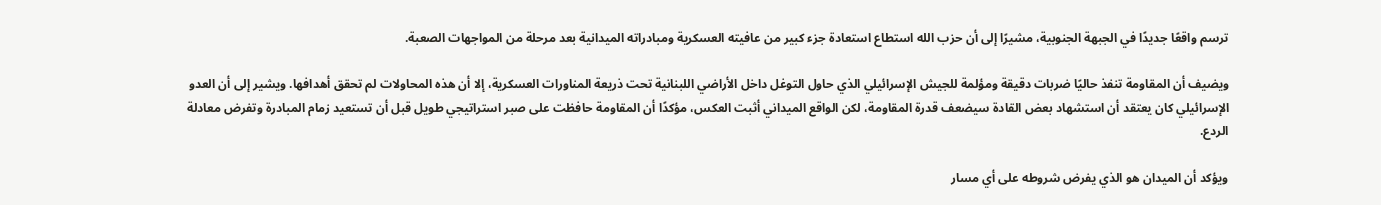ترسم واقعًا جديدًا في الجبهة الجنوبية، مشيرًا إلى أن حزب الله استطاع استعادة جزء كبير من عافيته العسكرية ومبادراته الميدانية بعد مرحلة من المواجهات الصعبة.

ويضيف أن المقاومة تنفذ حاليًا ضربات دقيقة ومؤلمة للجيش الإسرائيلي الذي حاول التوغل داخل الأراضي اللبنانية تحت ذريعة المناورات العسكرية، إلا أن هذه المحاولات لم تحقق أهدافها. ويشير إلى أن العدو الإسرائيلي كان يعتقد أن استشهاد بعض القادة سيضعف قدرة المقاومة، لكن الواقع الميداني أثبت العكس، مؤكدًا أن المقاومة حافظت على صبر استراتيجي طويل قبل أن تستعيد زمام المبادرة وتفرض معادلة الردع.

ويؤكد أن الميدان هو الذي يفرض شروطه على أي مسار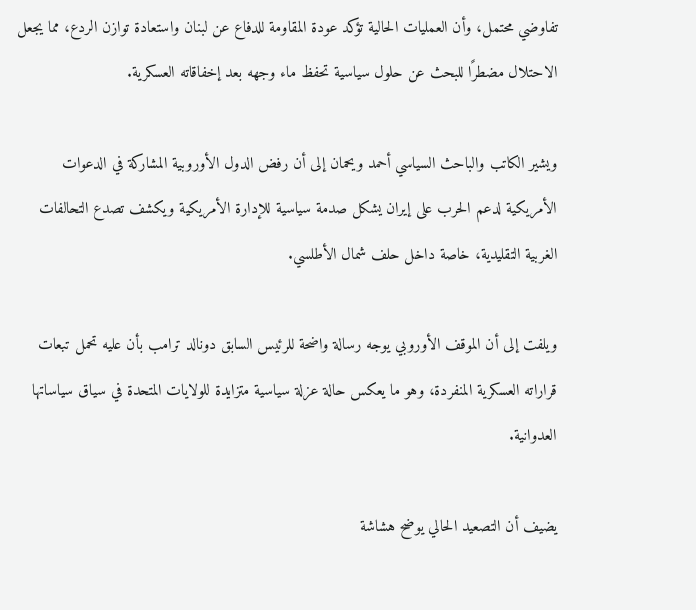تفاوضي محتمل، وأن العمليات الحالية تؤكد عودة المقاومة للدفاع عن لبنان واستعادة توازن الردع، مما يجعل الاحتلال مضطرًا للبحث عن حلول سياسية تحفظ ماء وجهه بعد إخفاقاته العسكرية.

ويشير الكاتب والباحث السياسي أحمد ويحمان إلى أن رفض الدول الأوروبية المشاركة في الدعوات الأمريكية لدعم الحرب على إيران يشكل صدمة سياسية للإدارة الأمريكية ويكشف تصدع التحالفات الغربية التقليدية، خاصة داخل حلف شمال الأطلسي.

ويلفت إلى أن الموقف الأوروبي يوجه رسالة واضحة للرئيس السابق دونالد ترامب بأن عليه تحمل تبعات قراراته العسكرية المنفردة، وهو ما يعكس حالة عزلة سياسية متزايدة للولايات المتحدة في سياق سياساتها العدوانية.

يضيف أن التصعيد الحالي يوضح هشاشة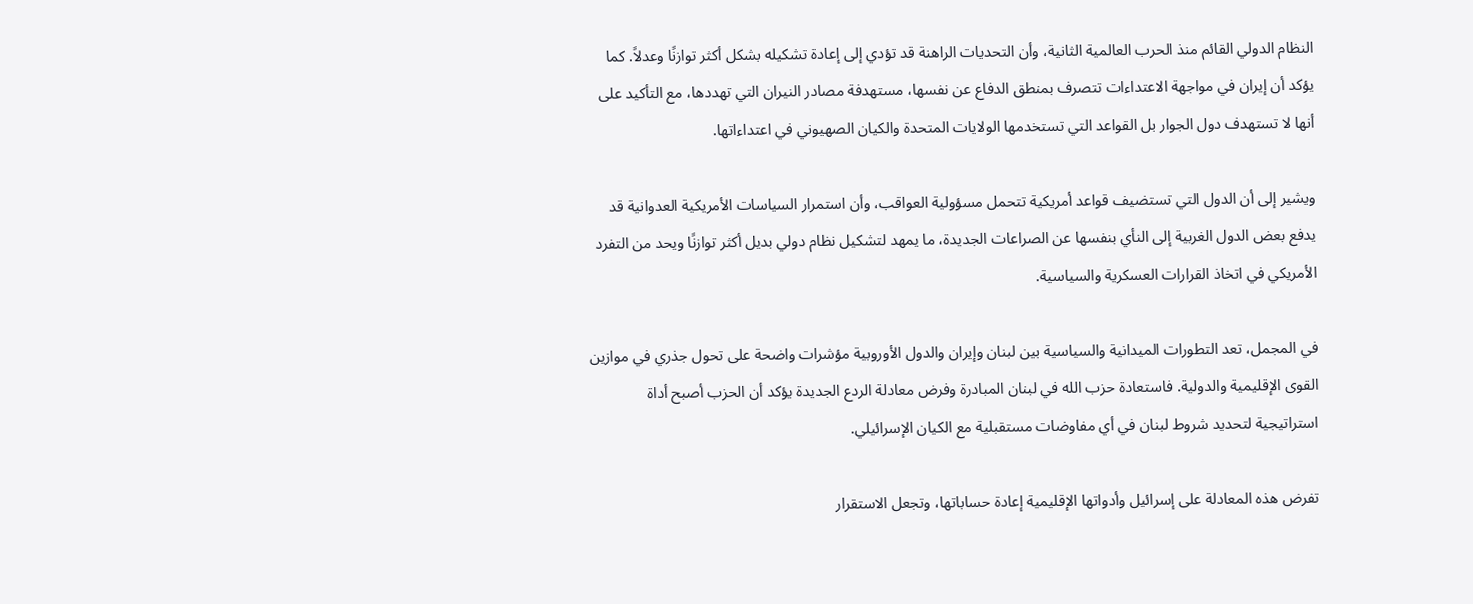النظام الدولي القائم منذ الحرب العالمية الثانية، وأن التحديات الراهنة قد تؤدي إلى إعادة تشكيله بشكل أكثر توازنًا وعدلاً. كما يؤكد أن إيران في مواجهة الاعتداءات تتصرف بمنطق الدفاع عن نفسها، مستهدفة مصادر النيران التي تهددها، مع التأكيد على أنها لا تستهدف دول الجوار بل القواعد التي تستخدمها الولايات المتحدة والكيان الصهيوني في اعتداءاتها.

ويشير إلى أن الدول التي تستضيف قواعد أمريكية تتحمل مسؤولية العواقب، وأن استمرار السياسات الأمريكية العدوانية قد يدفع بعض الدول الغربية إلى النأي بنفسها عن الصراعات الجديدة، ما يمهد لتشكيل نظام دولي بديل أكثر توازنًا ويحد من التفرد الأمريكي في اتخاذ القرارات العسكرية والسياسية.

في المجمل، تعد التطورات الميدانية والسياسية بين لبنان وإيران والدول الأوروبية مؤشرات واضحة على تحول جذري في موازين القوى الإقليمية والدولية. فاستعادة حزب الله في لبنان المبادرة وفرض معادلة الردع الجديدة يؤكد أن الحزب أصبح أداة استراتيجية لتحديد شروط لبنان في أي مفاوضات مستقبلية مع الكيان الإسرائيلي.

تفرض هذه المعادلة على إسرائيل وأدواتها الإقليمية إعادة حساباتها، وتجعل الاستقرار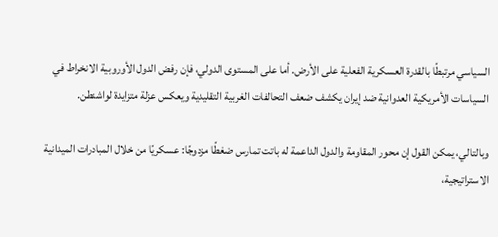السياسي مرتبطًا بالقدرة العسكرية الفعلية على الأرض. أما على المستوى الدولي، فإن رفض الدول الأوروبية الانخراط في السياسات الأمريكية العدوانية ضد إيران يكشف ضعف التحالفات الغربية التقليدية ويعكس عزلة متزايدة لواشنطن.

وبالتالي، يمكن القول إن محور المقاومة والدول الداعمة له باتت تمارس ضغطًا مزدوجًا: عسكريًا من خلال المبادرات الميدانية الاستراتيجية،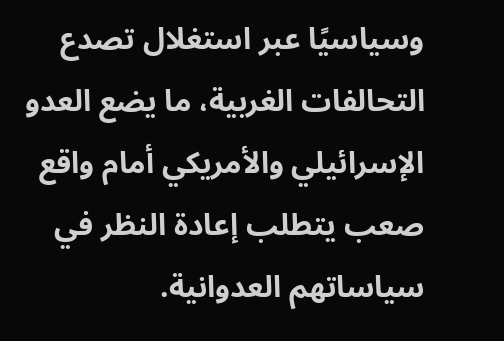وسياسيًا عبر استغلال تصدع التحالفات الغربية، ما يضع العدو الإسرائيلي والأمريكي أمام واقع صعب يتطلب إعادة النظر في سياساتهم العدوانية.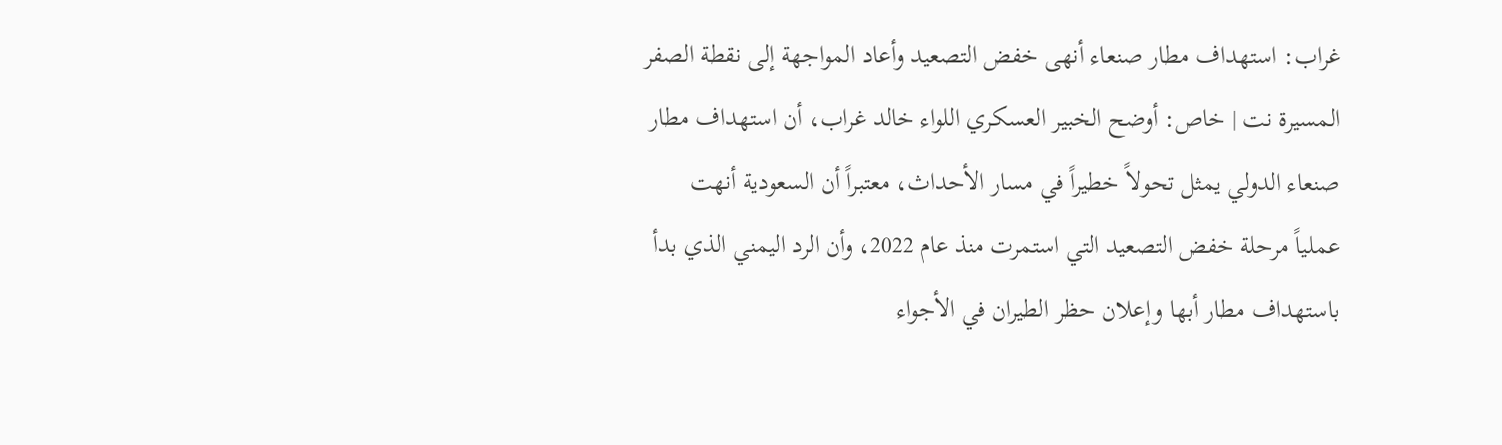غراب: استهداف مطار صنعاء أنهى خفض التصعيد وأعاد المواجهة إلى نقطة الصفر
المسيرة نت | خاص: أوضح الخبير العسكري اللواء خالد غراب، أن استهداف مطار صنعاء الدولي يمثل تحولاً خطيراً في مسار الأحداث، معتبراً أن السعودية أنهت عملياً مرحلة خفض التصعيد التي استمرت منذ عام 2022، وأن الرد اليمني الذي بدأ باستهداف مطار أبها وإعلان حظر الطيران في الأجواء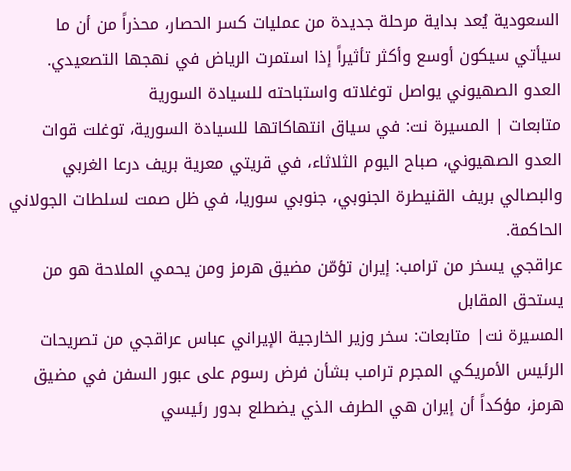السعودية يُعد بداية مرحلة جديدة من عمليات كسر الحصار، محذراً من أن ما سيأتي سيكون أوسع وأكثر تأثيراً إذا استمرت الرياض في نهجها التصعيدي.
العدو الصهيوني يواصل توغلاته واستباحته للسيادة السورية
متابعات | المسيرة نت: في سياق انتهاكاتها للسيادة السورية، توغلت قوات العدو الصهيوني، صباح اليوم الثلاثاء، في قريتي معرية بريف درعا الغربي والبصالي بريف القنيطرة الجنوبي، جنوبي سوريا، في ظل صمت لسلطات الجولاني الحاكمة.
عراقجي يسخر من ترامب: إيران تؤمّن مضيق هرمز ومن يحمي الملاحة هو من يستحق المقابل
المسيرة نت| متابعات: سخر وزير الخارجية الإيراني عباس عراقجي من تصريحات الرئيس الأمريكي المجرم ترامب بشأن فرض رسوم على عبور السفن في مضيق هرمز، مؤكداً أن إيران هي الطرف الذي يضطلع بدور رئيسي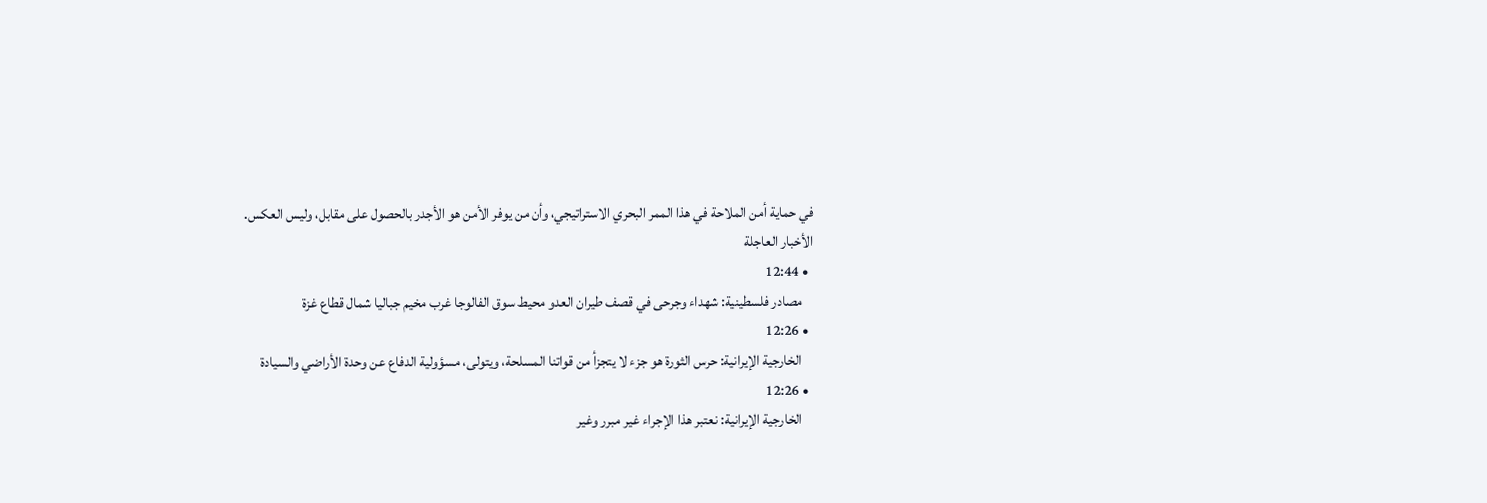في حماية أمن الملاحة في هذا الممر البحري الاستراتيجي، وأن من يوفر الأمن هو الأجدر بالحصول على مقابل، وليس العكس.
الأخبار العاجلة
  • 12:44
    مصادر فلسطينية: شهداء وجرحى في قصف طيران العدو محيط سوق الفالوجا غرب مخيم جباليا شمال قطاع غزة
  • 12:26
    الخارجية الإيرانية: حرس الثورة هو جزء لا يتجزأ من قواتنا المسلحة، ويتولى، مسؤولية الدفاع عن وحدة الأراضي والسيادة
  • 12:26
    الخارجية الإيرانية: نعتبر هذا الإجراء غير مبرر وغير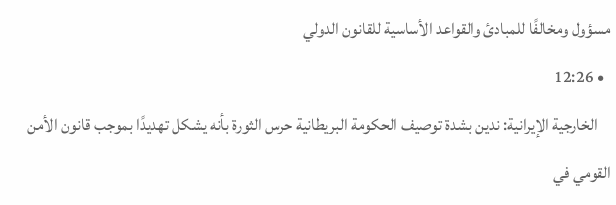مسؤول ومخالفًا للمبادئ والقواعد الأساسية للقانون الدولي
  • 12:26
    الخارجية الإيرانية: ندين بشدة توصيف الحكومة البريطانية حرس الثورة بأنه يشكل تهديدًا بموجب قانون الأمن القومي في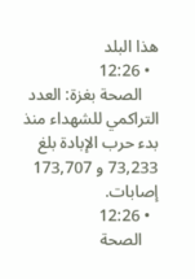هذا البلد
  • 12:26
    الصحة بغزة: العدد التراكمي للشهداء منذ بدء حرب الإبادة بلغ 73,233 و 173,707 إصابات.
  • 12:26
    الصحة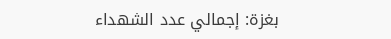بغزة: إجمالي عدد الشهداء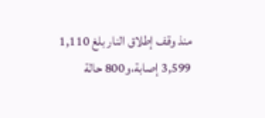منذ وقف إطلاق النار بلغ 1,110 3,599 إصابة،و800 حالة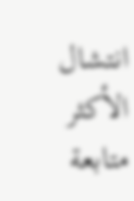انتشال
الأكثر متابعة